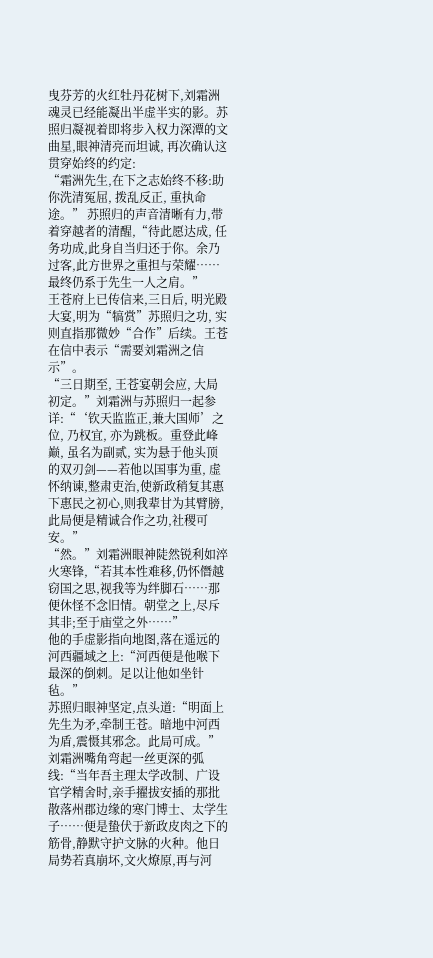曳芬芳的火红牡丹花树下,刘霜洲魂灵已经能凝出半虚半实的影。苏照归凝视着即将步入权力深潭的文曲星,眼神清亮而坦诚, 再次确认这贯穿始终的约定:
“霜洲先生,在下之志始终不移:助你洗清冤屈, 拨乱反正, 重执命途。” 苏照归的声音清晰有力,带着穿越者的清醒,“待此愿达成, 任务功成,此身自当归还于你。余乃过客,此方世界之重担与荣耀……最终仍系于先生一人之肩。”
王苍府上已传信来,三日后, 明光殿大宴,明为“犒赏”苏照归之功, 实则直指那微妙“合作”后续。王苍在信中表示“需要刘霜洲之信示”。
“三日期至, 王苍宴朝会应, 大局初定。”刘霜洲与苏照归一起参详:“‘钦天监监正,兼大国师’之位, 乃权宜, 亦为跳板。重登此峰巅, 虽名为副贰, 实为悬于他头顶的双刃剑——若他以国事为重, 虚怀纳谏,整肃吏治,使新政稍复其惠下惠民之初心,则我辈甘为其臂膀, 此局便是精诚合作之功,社稷可安。”
“然。”刘霜洲眼神陡然锐利如淬火寒锋,“若其本性难移,仍怀僭越窃国之思,视我等为绊脚石……那便休怪不念旧情。朝堂之上,尽斥其非;至于庙堂之外……”
他的手虚影指向地图,落在遥远的河西疆域之上:“河西便是他喉下最深的倒刺。足以让他如坐针毡。”
苏照归眼神坚定,点头道:“明面上先生为矛,牵制王苍。暗地中河西为盾,震慑其邪念。此局可成。”
刘霜洲嘴角弯起一丝更深的弧线:“当年吾主理太学改制、广设官学精舍时,亲手擢拔安插的那批散落州郡边缘的寒门博士、太学生子……便是蛰伏于新政皮肉之下的筋骨,静默守护文脉的火种。他日局势若真崩坏,文火燎原,再与河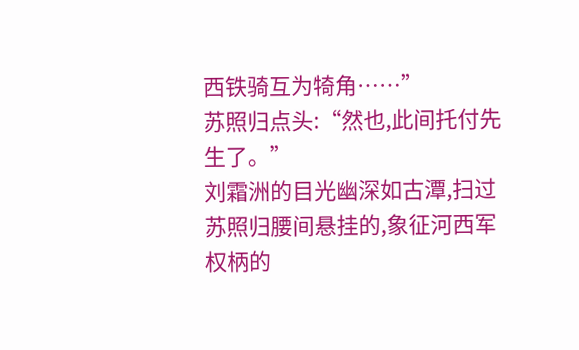西铁骑互为犄角……”
苏照归点头:“然也,此间托付先生了。”
刘霜洲的目光幽深如古潭,扫过苏照归腰间悬挂的,象征河西军权柄的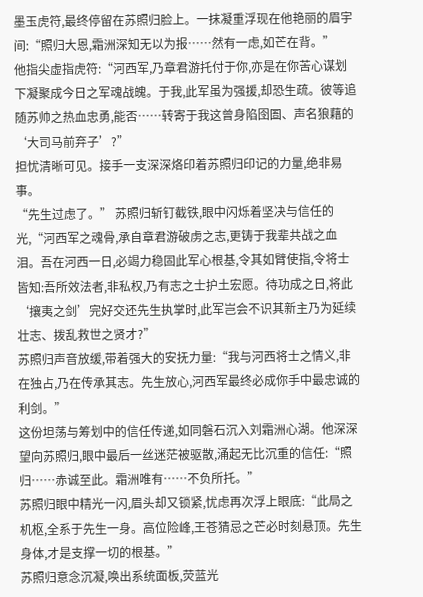墨玉虎符,最终停留在苏照归脸上。一抹凝重浮现在他艳丽的眉宇间:“照归大恩,霜洲深知无以为报……然有一虑,如芒在背。”
他指尖虚指虎符:“河西军,乃章君游托付于你,亦是在你苦心谋划下凝聚成今日之军魂战魄。于我,此军虽为强援,却恐生疏。彼等追随苏帅之热血忠勇,能否……转寄于我这曾身陷囹圄、声名狼藉的‘大司马前弃子’?”
担忧清晰可见。接手一支深深烙印着苏照归印记的力量,绝非易事。
“先生过虑了。” 苏照归斩钉截铁,眼中闪烁着坚决与信任的光,“河西军之魂骨,承自章君游破虏之志,更铸于我辈共战之血泪。吾在河西一日,必竭力稳固此军心根基,令其如臂使指,令将士皆知:吾所效法者,非私权,乃有志之士护土宏愿。待功成之日,将此‘攘夷之剑’完好交还先生执掌时,此军岂会不识其新主乃为延续壮志、拨乱救世之贤才?”
苏照归声音放缓,带着强大的安抚力量:“我与河西将士之情义,非在独占,乃在传承其志。先生放心,河西军最终必成你手中最忠诚的利剑。”
这份坦荡与筹划中的信任传递,如同磐石沉入刘霜洲心湖。他深深望向苏照归,眼中最后一丝迷茫被驱散,涌起无比沉重的信任:“照归……赤诚至此。霜洲唯有……不负所托。”
苏照归眼中精光一闪,眉头却又锁紧,忧虑再次浮上眼底:“此局之机枢,全系于先生一身。高位险峰,王苍猜忌之芒必时刻悬顶。先生身体,才是支撑一切的根基。”
苏照归意念沉凝,唤出系统面板,荧蓝光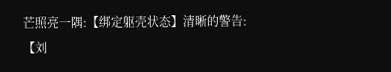芒照亮一隅:【绑定躯壳状态】清晰的警告:
【刘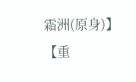霜洲(原身)】
【重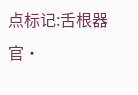点标记:舌根器官·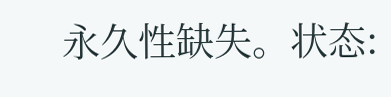永久性缺失。状态: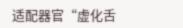适配器官“虚化舌